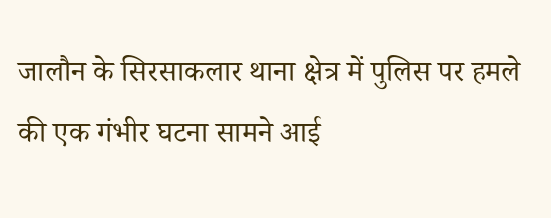जालौन के सिरसाकलार थाना क्षेत्र में पुलिस पर हमले की एक गंभीर घटना सामने आई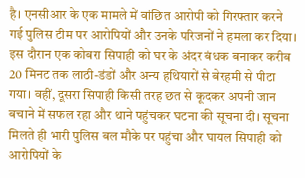है। एनसीआर के एक मामले में वांछित आरोपी को गिरफ्तार करने गई पुलिस टीम पर आरोपियों और उनके परिजनों ने हमला कर दिया। इस दौरान एक कोबरा सिपाही को घर के अंदर बंधक बनाकर करीब 20 मिनट तक लाठी-डंडों और अन्य हथियारों से बेरहमी से पीटा गया। वहीं, दूसरा सिपाही किसी तरह छत से कूदकर अपनी जान बचाने में सफल रहा और थाने पहुंचकर घटना की सूचना दी। सूचना मिलते ही भारी पुलिस बल मौके पर पहुंचा और घायल सिपाही को आरोपियों के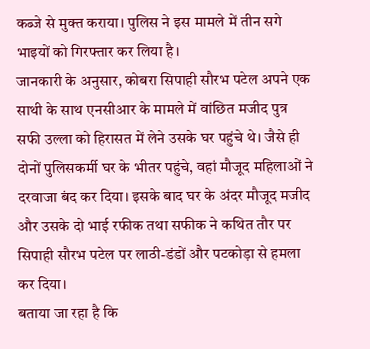कब्जे से मुक्त कराया। पुलिस ने इस मामले में तीन सगे भाइयों को गिरफ्तार कर लिया है।
जानकारी के अनुसार, कोबरा सिपाही सौरभ पटेल अपने एक साथी के साथ एनसीआर के मामले में वांछित मजीद पुत्र सफी उल्ला को हिरासत में लेने उसके घर पहुंचे थे। जैसे ही दोनों पुलिसकर्मी घर के भीतर पहुंचे, वहां मौजूद महिलाओं ने दरवाजा बंद कर दिया। इसके बाद घर के अंदर मौजूद मजीद और उसके दो भाई रफीक तथा सफीक ने कथित तौर पर सिपाही सौरभ पटेल पर लाठी-डंडों और पटकोड़ा से हमला कर दिया।
बताया जा रहा है कि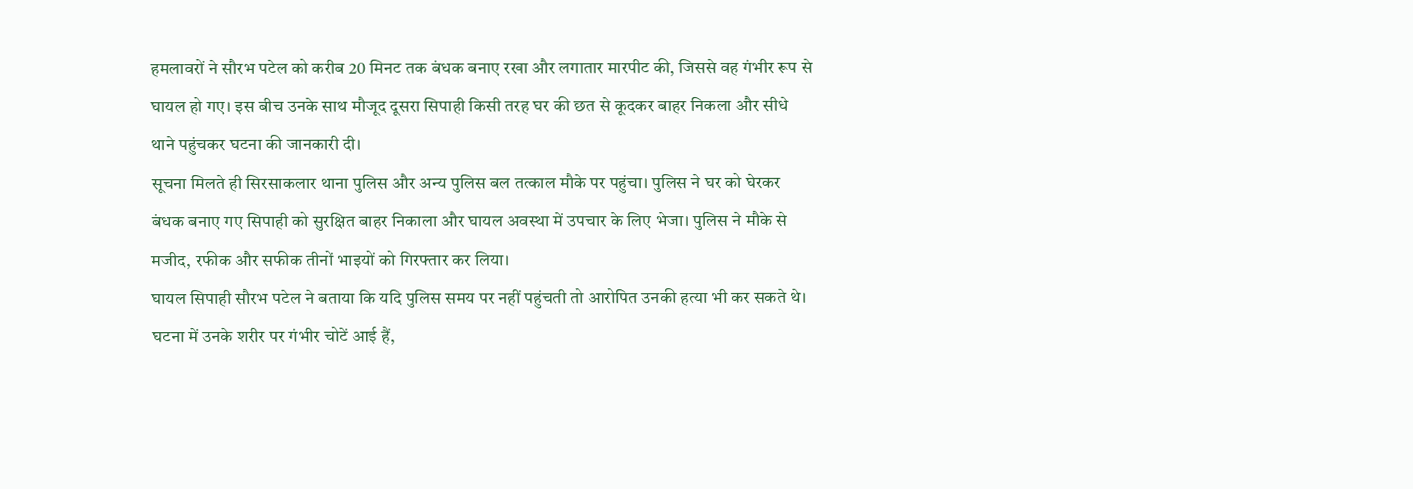हमलावरों ने सौरभ पटेल को करीब 20 मिनट तक बंधक बनाए रखा और लगातार मारपीट की, जिससे वह गंभीर रूप से घायल हो गए। इस बीच उनके साथ मौजूद दूसरा सिपाही किसी तरह घर की छत से कूदकर बाहर निकला और सीधे थाने पहुंचकर घटना की जानकारी दी।
सूचना मिलते ही सिरसाकलार थाना पुलिस और अन्य पुलिस बल तत्काल मौके पर पहुंचा। पुलिस ने घर को घेरकर बंधक बनाए गए सिपाही को सुरक्षित बाहर निकाला और घायल अवस्था में उपचार के लिए भेजा। पुलिस ने मौके से मजीद, रफीक और सफीक तीनों भाइयों को गिरफ्तार कर लिया।
घायल सिपाही सौरभ पटेल ने बताया कि यदि पुलिस समय पर नहीं पहुंचती तो आरोपित उनकी हत्या भी कर सकते थे। घटना में उनके शरीर पर गंभीर चोटें आई हैं,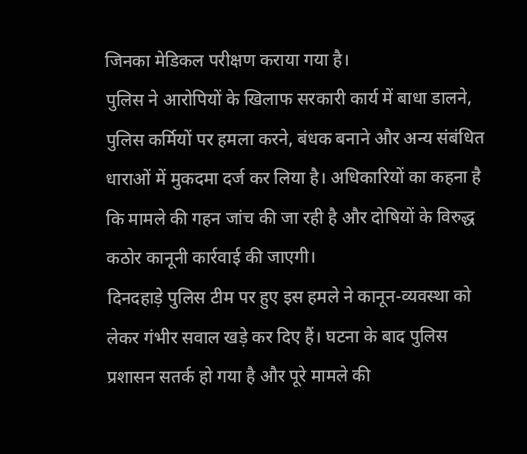जिनका मेडिकल परीक्षण कराया गया है।
पुलिस ने आरोपियों के खिलाफ सरकारी कार्य में बाधा डालने, पुलिस कर्मियों पर हमला करने, बंधक बनाने और अन्य संबंधित धाराओं में मुकदमा दर्ज कर लिया है। अधिकारियों का कहना है कि मामले की गहन जांच की जा रही है और दोषियों के विरुद्ध कठोर कानूनी कार्रवाई की जाएगी।
दिनदहाड़े पुलिस टीम पर हुए इस हमले ने कानून-व्यवस्था को लेकर गंभीर सवाल खड़े कर दिए हैं। घटना के बाद पुलिस प्रशासन सतर्क हो गया है और पूरे मामले की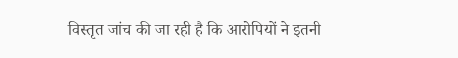विस्तृत जांच की जा रही है कि आरोपियों ने इतनी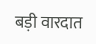बड़ी वारदात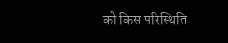को किस परिस्थिति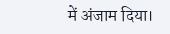में अंजाम दिया।